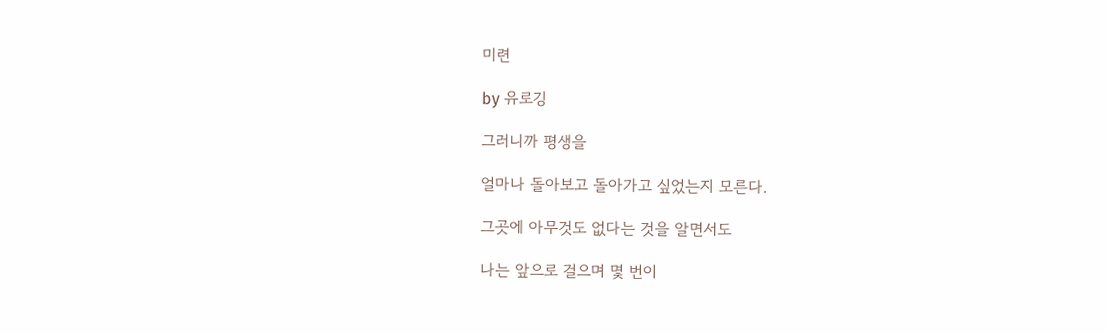미련

by 유로깅

그러니까 평생을

얼마나 돌아보고 돌아가고 싶었는지 모른다.

그곳에 아무것도 없다는 것을 알면서도

나는 앞으로 걸으며 몇 번이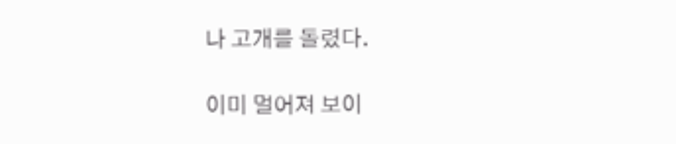나 고개를 돌렸다.

이미 멀어져 보이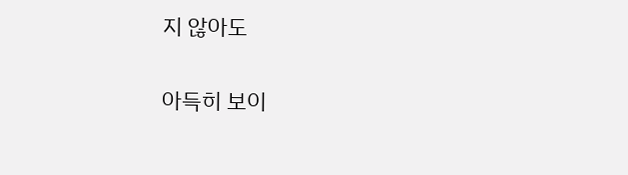지 않아도

아득히 보이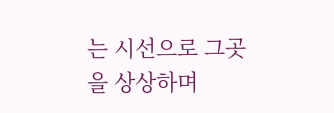는 시선으로 그곳을 상상하며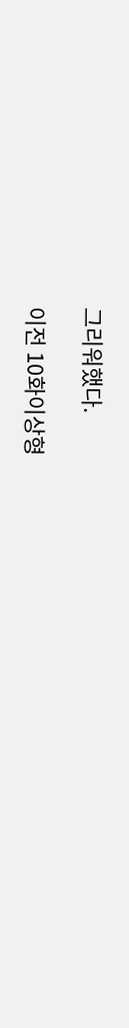그리워했다.

이전 10화이상형